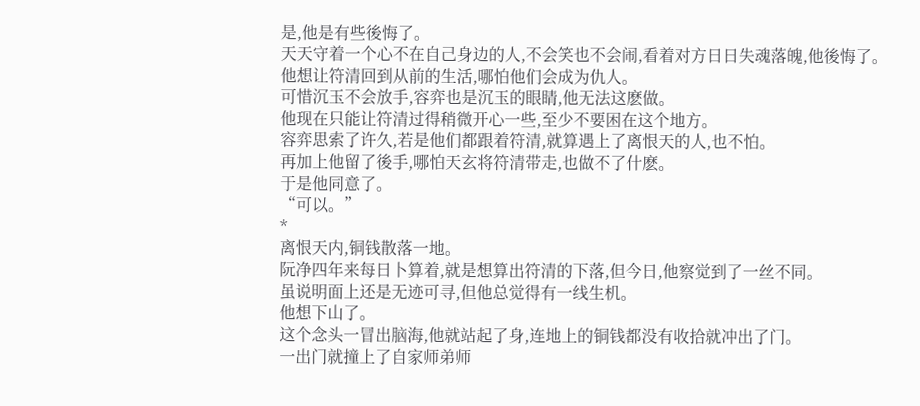是,他是有些後悔了。
天天守着一个心不在自己身边的人,不会笑也不会闹,看着对方日日失魂落魄,他後悔了。
他想让符清回到从前的生活,哪怕他们会成为仇人。
可惜沉玉不会放手,容弈也是沉玉的眼睛,他无法这麽做。
他现在只能让符清过得稍微开心一些,至少不要困在这个地方。
容弈思索了许久,若是他们都跟着符清,就算遇上了离恨天的人,也不怕。
再加上他留了後手,哪怕天玄将符清带走,也做不了什麽。
于是他同意了。
“可以。”
*
离恨天内,铜钱散落一地。
阮净四年来每日卜算着,就是想算出符清的下落,但今日,他察觉到了一丝不同。
虽说明面上还是无迹可寻,但他总觉得有一线生机。
他想下山了。
这个念头一冒出脑海,他就站起了身,连地上的铜钱都没有收拾就冲出了门。
一出门就撞上了自家师弟师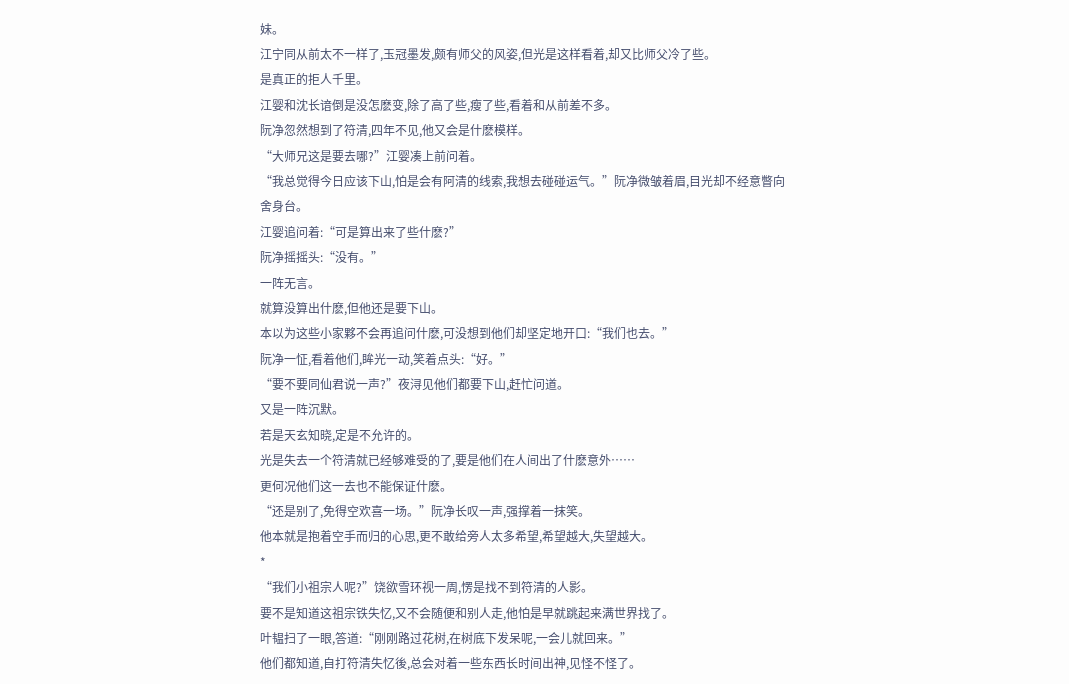妹。
江宁同从前太不一样了,玉冠墨发,颇有师父的风姿,但光是这样看着,却又比师父冷了些。
是真正的拒人千里。
江婴和沈长谙倒是没怎麽变,除了高了些,瘦了些,看着和从前差不多。
阮净忽然想到了符清,四年不见,他又会是什麽模样。
“大师兄这是要去哪?”江婴凑上前问着。
“我总觉得今日应该下山,怕是会有阿清的线索,我想去碰碰运气。”阮净微皱着眉,目光却不经意瞥向舍身台。
江婴追问着:“可是算出来了些什麽?”
阮净摇摇头:“没有。”
一阵无言。
就算没算出什麽,但他还是要下山。
本以为这些小家夥不会再追问什麽,可没想到他们却坚定地开口:“我们也去。”
阮净一怔,看着他们,眸光一动,笑着点头:“好。”
“要不要同仙君说一声?”夜浔见他们都要下山,赶忙问道。
又是一阵沉默。
若是天玄知晓,定是不允许的。
光是失去一个符清就已经够难受的了,要是他们在人间出了什麽意外……
更何况他们这一去也不能保证什麽。
“还是别了,免得空欢喜一场。”阮净长叹一声,强撑着一抹笑。
他本就是抱着空手而归的心思,更不敢给旁人太多希望,希望越大,失望越大。
*
“我们小祖宗人呢?”饶欲雪环视一周,愣是找不到符清的人影。
要不是知道这祖宗铁失忆,又不会随便和别人走,他怕是早就跳起来满世界找了。
叶韫扫了一眼,答道:“刚刚路过花树,在树底下发呆呢,一会儿就回来。”
他们都知道,自打符清失忆後,总会对着一些东西长时间出神,见怪不怪了。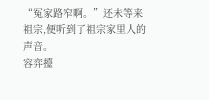“冤家路窄啊。”还未等来祖宗,便听到了祖宗家里人的声音。
容弈擡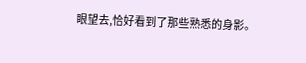眼望去,恰好看到了那些熟悉的身影。